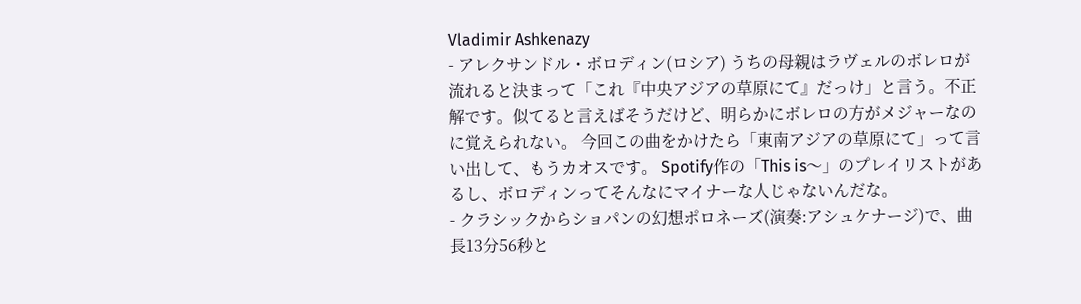Vladimir Ashkenazy
- アレクサンドル・ボロディン(ロシア) うちの母親はラヴェルのボレロが流れると決まって「これ『中央アジアの草原にて』だっけ」と言う。不正解です。似てると言えばそうだけど、明らかにボレロの方がメジャーなのに覚えられない。 今回この曲をかけたら「東南アジアの草原にて」って言い出して、もうカオスです。 Spotify作の「This is〜」のプレイリストがあるし、ボロディンってそんなにマイナーな人じゃないんだな。
- クラシックからショパンの幻想ポロネーズ(演奏:アシュケナージ)で、曲長13分56秒と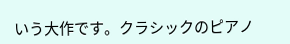いう大作です。クラシックのピアノ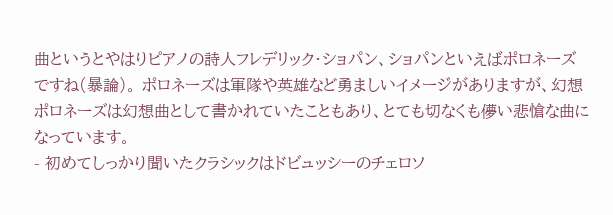曲というとやはりピアノの詩人フレデリック・ショパン、ショパンといえばポロネーズですね(暴論)。 ポロネーズは軍隊や英雄など勇ましいイメージがありますが、幻想ポロネーズは幻想曲として書かれていたこともあり、とても切なくも儚い悲愴な曲になっています。
- 初めてしっかり聞いたクラシックはドビュッシーのチェロソ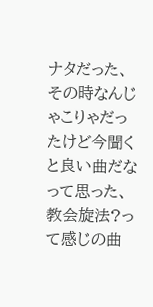ナタだった、その時なんじゃこりゃだったけど今聞くと良い曲だなって思った、教会旋法?って感じの曲